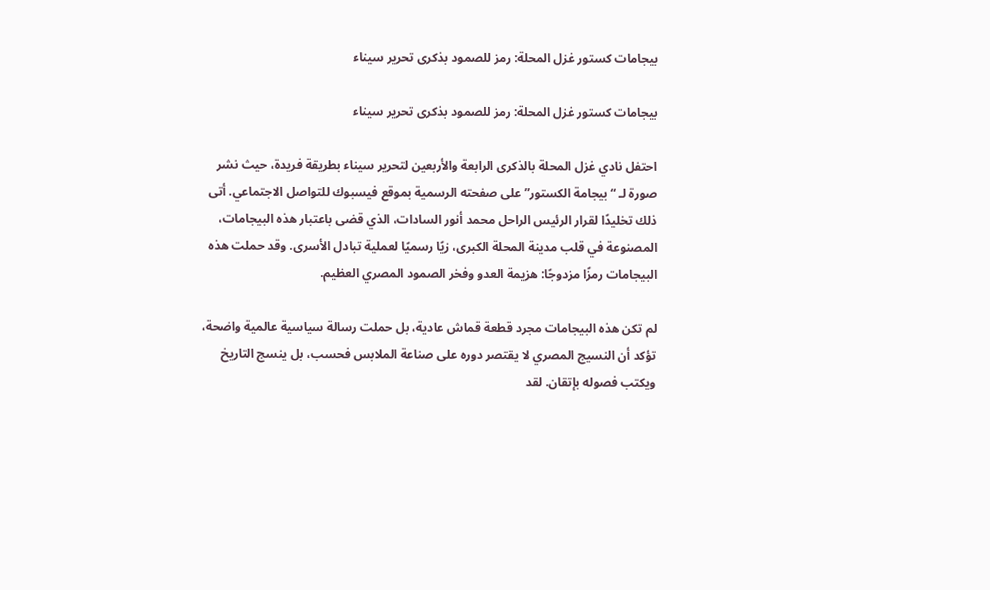بيجامات كستور غزل المحلة: رمز للصمود بذكرى تحرير سيناء

بيجامات كستور غزل المحلة: رمز للصمود بذكرى تحرير سيناء

احتفل نادي غزل المحلة بالذكرى الرابعة والأربعين لتحرير سيناء بطريقة فريدة، حيث نشر صورة لـ “بيجامة الكستور” على صفحته الرسمية بموقع فيسبوك للتواصل الاجتماعي. أتى ذلك تخليدًا لقرار الرئيس الراحل محمد أنور السادات، الذي قضى باعتبار هذه البيجامات، المصنوعة في قلب مدينة المحلة الكبرى، زيًا رسميًا لعملية تبادل الأسرى. وقد حملت هذه البيجامات رمزًا مزدوجًا: هزيمة العدو وفخر الصمود المصري العظيم.

لم تكن هذه البيجامات مجرد قطعة قماش عادية، بل حملت رسالة سياسية عالمية واضحة، تؤكد أن النسيج المصري لا يقتصر دوره على صناعة الملابس فحسب، بل ينسج التاريخ ويكتب فصوله بإتقان. لقد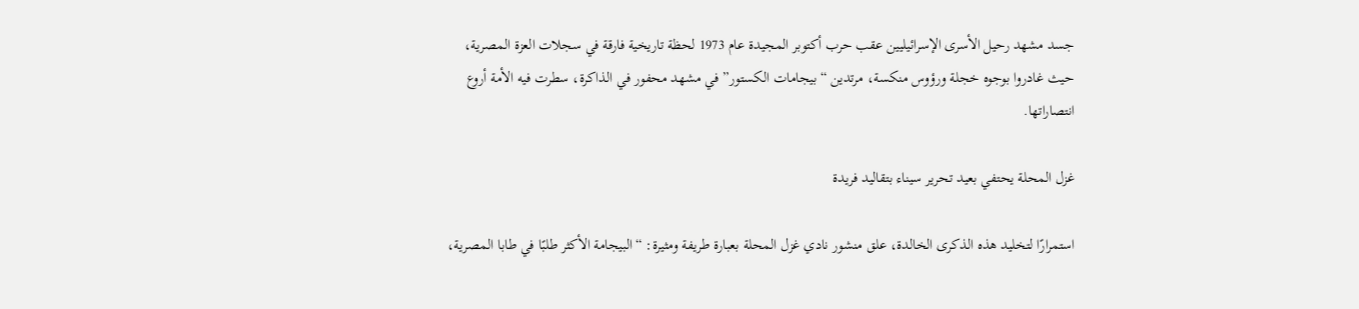جسد مشهد رحيل الأسرى الإسرائيليين عقب حرب أكتوبر المجيدة عام 1973 لحظة تاريخية فارقة في سجلات العزة المصرية، حيث غادروا بوجوه خجلة ورؤوس منكسة، مرتدين “بيجامات الكستور” في مشهد محفور في الذاكرة، سطرت فيه الأمة أروع انتصاراتها.

غزل المحلة يحتفي بعيد تحرير سيناء بتقاليد فريدة

استمرارًا لتخليد هذه الذكرى الخالدة، علق منشور نادي غزل المحلة بعبارة طريفة ومثيرة: “البيجامة الأكثر طلبًا في طابا المصرية،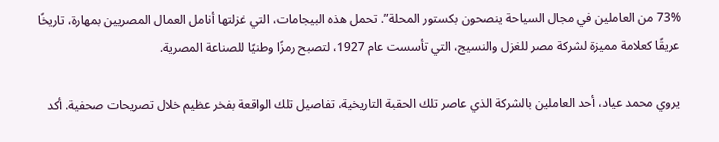73% من العاملين في مجال السياحة ينصحون بكستور المحلة”. تحمل هذه البيجامات، التي غزلتها أنامل العمال المصريين بمهارة، تاريخًا عريقًا كعلامة مميزة لشركة مصر للغزل والنسيج، التي تأسست عام 1927، لتصبح رمزًا وطنيًا للصناعة المصرية.

يروي محمد عياد، أحد العاملين بالشركة الذي عاصر تلك الحقبة التاريخية، تفاصيل تلك الواقعة بفخر عظيم خلال تصريحات صحفية. أكد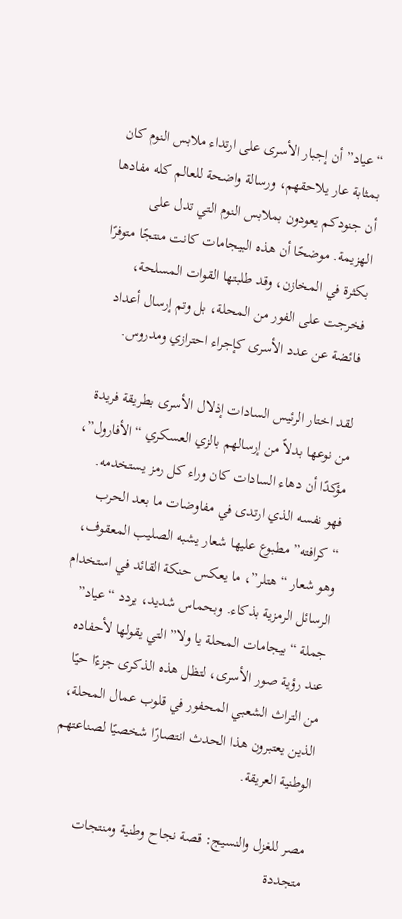“عياد” أن إجبار الأسرى على ارتداء ملابس النوم كان بمثابة عار يلاحقهم، ورسالة واضحة للعالم كله مفادها أن جنودكم يعودون بملابس النوم التي تدل على الهزيمة. موضحًا أن هذه البيجامات كانت منتجًا متوفرًا بكثرة في المخازن، وقد طلبتها القوات المسلحة، فخرجت على الفور من المحلة، بل وتم إرسال أعداد فائضة عن عدد الأسرى كإجراء احترازي ومدروس.

لقد اختار الرئيس السادات إذلال الأسرى بطريقة فريدة من نوعها بدلاً من إرسالهم بالزي العسكري “الأفارول”، مؤكدًا أن دهاء السادات كان وراء كل رمز يستخدمه. فهو نفسه الذي ارتدى في مفاوضات ما بعد الحرب “كرافته” مطبوع عليها شعار يشبه الصليب المعقوف، وهو شعار “هتلر”، ما يعكس حنكة القائد في استخدام الرسائل الرمزية بذكاء. وبحماس شديد، يردد “عياد” جملة “بيجامات المحلة يا ولا” التي يقولها لأحفاده عند رؤية صور الأسرى، لتظل هذه الذكرى جزءًا حيًا من التراث الشعبي المحفور في قلوب عمال المحلة، الذين يعتبرون هذا الحدث انتصارًا شخصيًا لصناعتهم الوطنية العريقة.

مصر للغزل والنسيج: قصة نجاح وطنية ومنتجات متجددة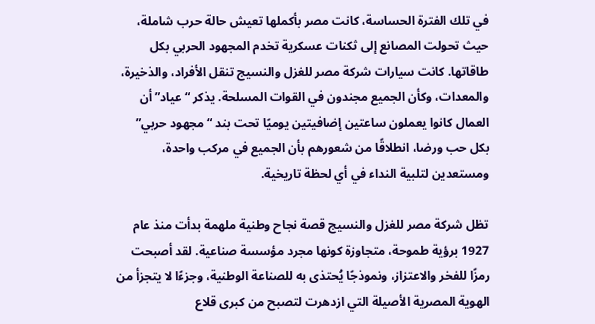في تلك الفترة الحساسة، كانت مصر بأكملها تعيش حالة حرب شاملة، حيث تحولت المصانع إلى ثكنات عسكرية تخدم المجهود الحربي بكل طاقاتها. كانت سيارات شركة مصر للغزل والنسيج تنقل الأفراد، والذخيرة، والمعدات، وكأن الجميع مجندون في القوات المسلحة. يذكر “عياد” أن العمال كانوا يعملون ساعتين إضافيتين يوميًا تحت بند “مجهود حربي” بكل حب ورضا، انطلاقًا من شعورهم بأن الجميع في مركب واحدة، ومستعدين لتلبية النداء في أي لحظة تاريخية.

تظل شركة مصر للغزل والنسيج قصة نجاح وطنية ملهمة بدأت منذ عام 1927 برؤية طموحة، متجاوزة كونها مجرد مؤسسة صناعية. لقد أصبحت رمزًا للفخر والاعتزاز، ونموذجًا يُحتذى به للصناعة الوطنية، وجزءًا لا يتجزأ من الهوية المصرية الأصيلة التي ازدهرت لتصبح من كبرى قلاع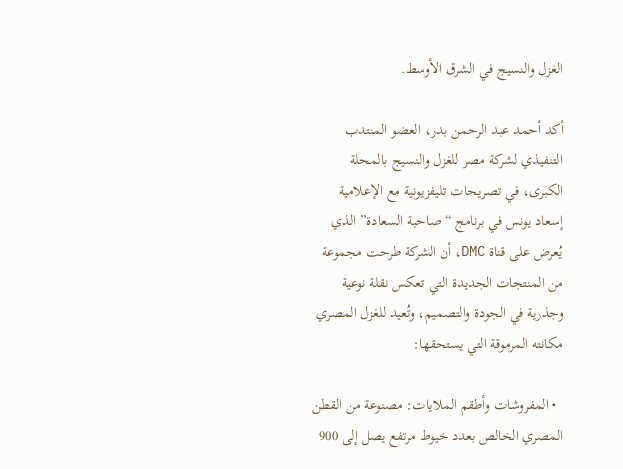الغزل والنسيج في الشرق الأوسط.

أكد أحمد عبد الرحمن بدر، العضو المنتدب التنفيذي لشركة مصر للغزل والنسيج بالمحلة الكبرى، في تصريحات تليفزيونية مع الإعلامية إسعاد يونس في برنامج “صاحبة السعادة” الذي يُعرض على قناة DMC، أن الشركة طرحت مجموعة من المنتجات الجديدة التي تعكس نقلة نوعية وجذرية في الجودة والتصميم، وتُعيد للغزل المصري مكانته المرموقة التي يستحقها:

  • المفروشات وأطقم الملايات: مصنوعة من القطن المصري الخالص بعدد خيوط مرتفع يصل إلى 900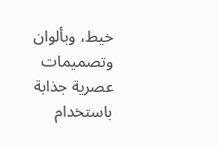خيط، وبألوان وتصميمات عصرية جذابة باستخدام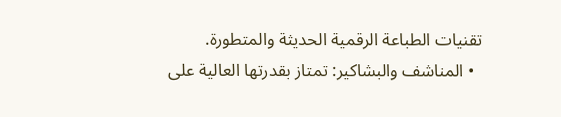تقنيات الطباعة الرقمية الحديثة والمتطورة.
  • المناشف والبشاكير: تمتاز بقدرتها العالية على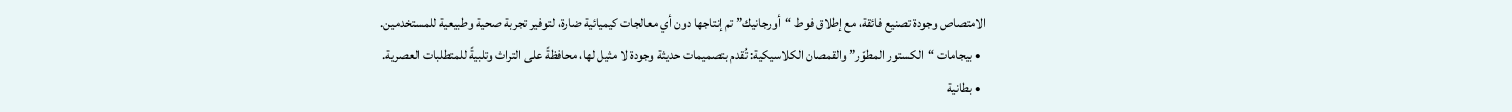الامتصاص وجودة تصنيع فائقة، مع إطلاق فوط “أورجانيك” تم إنتاجها دون أي معالجات كيميائية ضارة، لتوفير تجربة صحية وطبيعية للمستخدمين.
  • بيجامات “الكستور المطوّر” والقمصان الكلاسيكية: تُقدم بتصميمات حديثة وجودة لا مثيل لها، محافظةً على التراث وتلبيةً للمتطلبات العصرية.
  • بطانية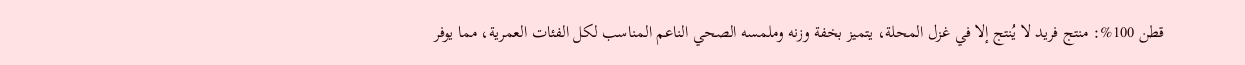قطن 100%: منتج فريد لا يُنتج إلا في غزل المحلة، يتميز بخفة وزنه وملمسه الصحي الناعم المناسب لكل الفئات العمرية، مما يوفر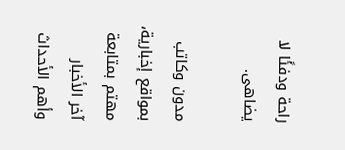راحة ودفئًا لا يضاهى.

مدون وكاتب بمواقع إخبارية، مهتم بمتابعة آخر الأخبار وأهم الأحداث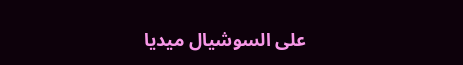على السوشيال ميديا